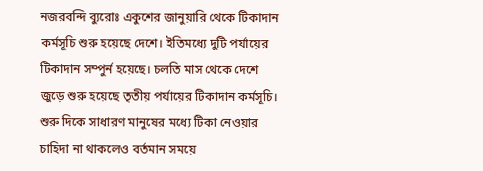নজরবন্দি ব্যুরোঃ একুশের জানুয়ারি থেকে টিকাদান কর্মসূচি শুরু হয়েছে দেশে। ইতিমধ্যে দুটি পর্যায়ের টিকাদান সম্পুর্ন হয়েছে। চলতি মাস থেকে দেশে জুড়ে শুরু হয়েছে তৃতীয় পর্যায়ের টিকাদান কর্মসূচি। শুরু দিকে সাধারণ মানুষের মধ্যে টিকা নেওয়ার চাহিদা না থাকলেও বর্তমান সময়ে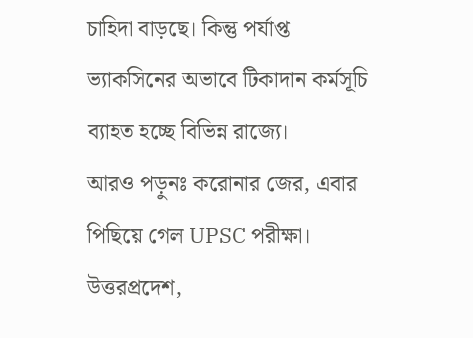চাহিদা বাড়ছে। কিন্তু পর্যাপ্ত ভ্যাকসিনের অভাবে টিকাদান কর্মসূচি ব্যাহত হচ্ছে বিভিন্ন রাজ্যে।
আরও পড়ুনঃ করোনার জের, এবার পিছিয়ে গেল UPSC পরীক্ষা।
উত্তরপ্রদেশ,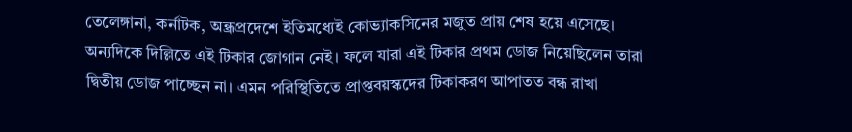তেলেঙ্গানা, কর্নাটক, অন্ধ্রপ্রদেশে ইতিমধ্যেই কোভ্যাকসিনের মজুত প্রায় শেষ হয়ে এসেছে। অন্যদিকে দিল্লিতে এই টিকার জোগান নেই। ফলে যারা এই টিকার প্রথম ডোজ নিয়েছিলেন তারা দ্বিতীয় ডোজ পাচ্ছেন না। এমন পরিস্থিতিতে প্রাপ্তবয়স্কদের টিকাকরণ আপাতত বন্ধ রাখা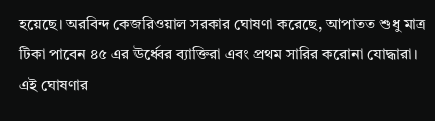হয়েছে। অরবিন্দ কেজরিওয়াল সরকার ঘোষণা করেছে, আপাতত শুধু মাত্র টিকা পাবেন ৪৫ এর ঊর্ধ্বের ব্যাক্তিরা এবং প্রথম সারির করোনা যোদ্ধারা।
এই ঘোষণার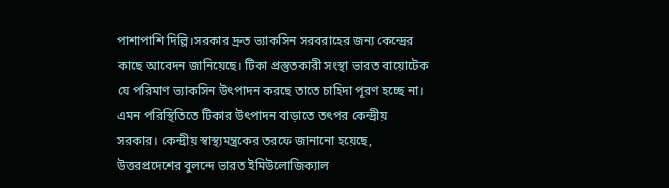পাশাপাশি দিল্লি।সরকার দ্রুত ভ্যাকসিন সরবরাহের জন্য কেন্দ্রের কাছে আবেদন জানিয়েছে। টিকা প্রস্তুতকারী সংস্থা ভারত বায়োটেক যে পরিমাণ ভ্যাকসিন উৎপাদন করছে তাতে চাহিদা পূরণ হচ্ছে না। এমন পরিস্থিতিতে টিকার উৎপাদন বাড়াতে তৎপর কেন্দ্রীয় সরকার। কেন্দ্রীয় স্বাস্থ্যমন্ত্রকের তরফে জানানো হয়েছে, উত্তরপ্রদেশের বুলন্দে ভারত ইমিউলোজিক্যাল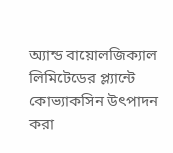অ্যান্ড বায়োলজিক্যাল লিমিটেডের প্ল্যান্টে কোভ্যাকসিন উৎপাদন করা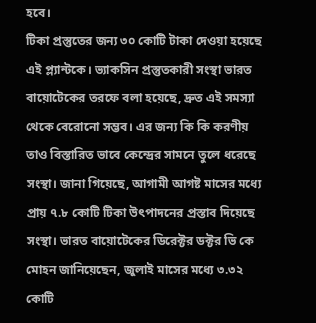হবে।
টিকা প্রস্তুতের জন্য ৩০ কোটি টাকা দেওয়া হয়েছে এই প্ল্যান্টকে। ভ্যাকসিন প্রস্তুতকারী সংস্থা ভারত বায়োটেকের তরফে বলা হয়েছে, দ্রুত এই সমস্যা থেকে বেরোনো সম্ভব। এর জন্য কি কি করণীয় তাও বিস্তারিত ভাবে কেন্দ্রের সামনে তুলে ধরেছে সংস্থা। জানা গিয়েছে, আগামী আগষ্ট মাসের মধ্যে প্রায় ৭.৮ কোটি টিকা উৎপাদনের প্রস্তাব দিয়েছে সংস্থা। ভারত বায়োটেকের ডিরেক্টর ডক্টর ভি কে মোহন জানিয়েছেন, জুলাই মাসের মধ্যে ৩.৩২ কোটি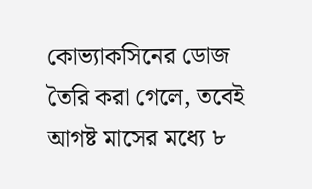কোভ্যাকসিনের ডোজ তৈরি করা গেলে, তবেই আগষ্ট মাসের মধ্যে ৮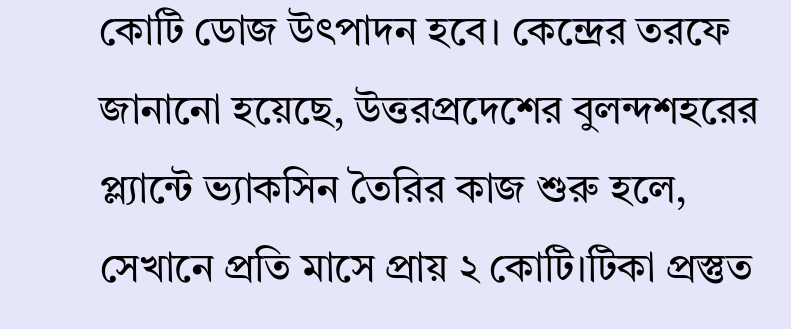কোটি ডোজ উৎপাদন হবে। কেন্দ্রের তরফে জানানো হয়েছে, উত্তরপ্রদেশের বুলন্দশহরের প্ল্যান্টে ভ্যাকসিন তৈরির কাজ শুরু হলে, সেখানে প্রতি মাসে প্রায় ২ কোটি।টিকা প্রস্তুত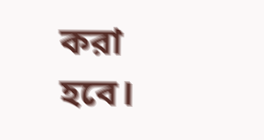করা হবে।